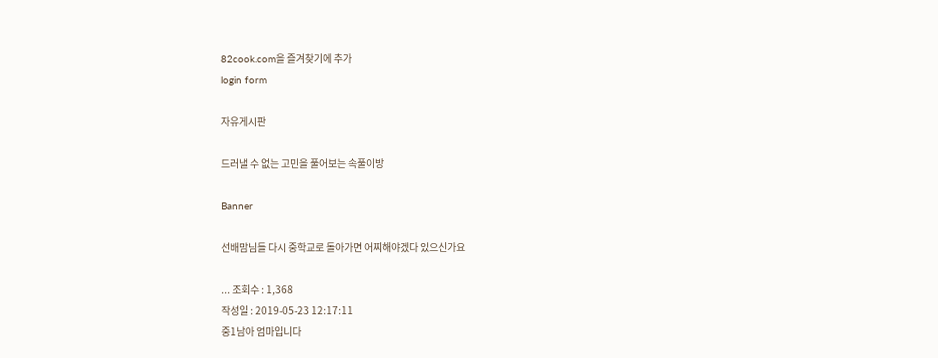82cook.com을 즐겨찾기에 추가
login form

자유게시판

드러낼 수 없는 고민을 풀어보는 속풀이방

Banner

선배맘님들 다시 중학교로 돌아가면 어찌해야겠다 있으신가요

... 조회수 : 1,368
작성일 : 2019-05-23 12:17:11
중1남아 엄마입니다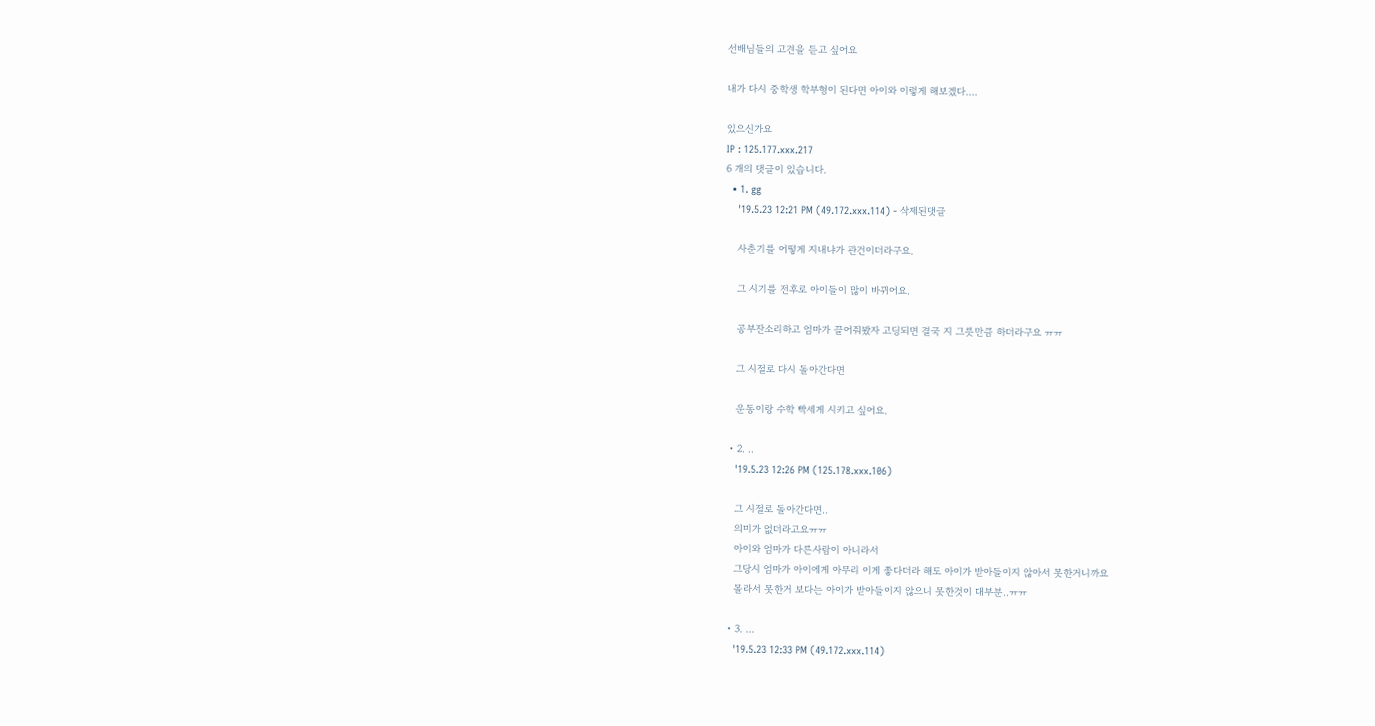선배님들의 고견을 듣고 싶어요

내가 다시 중학생 학부형이 된다면 아이와 이렇게 해보겠다....

있으신가요
IP : 125.177.xxx.217
6 개의 댓글이 있습니다.
  • 1. gg
    '19.5.23 12:21 PM (49.172.xxx.114) - 삭제된댓글

    사춘기를 어떻게 지내냐가 관건이더라구요.

    그 시기를 전후로 아이들이 많이 바뀌어요.

    공부잔소리하고 엄마가 끌어줘봤자 고딩되면 결국 지 그릇만큼 하더라구요 ㅠㅠ

    그 시절로 다시 돌아간다면

    운동이랑 수학 빡세게 시키고 싶어요.

  • 2. ..
    '19.5.23 12:26 PM (125.178.xxx.106)

    그 시절로 돌아간다면..
    의미가 없더라고요ㅠㅠ
    아이와 엄마가 다른사람이 아니라서
    그당시 엄마가 아이에게 아무리 이게 좋다더라 해도 아이가 받아들이지 않아서 못한거니까요
    몰라서 못한거 보다는 아이가 받아들이지 않으니 못한것이 대부분..ㅠㅠ

  • 3. ...
    '19.5.23 12:33 PM (49.172.xxx.114)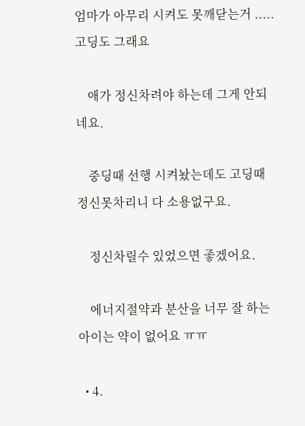엄마가 아무리 시켜도 못깨닫는거 ..... 고딩도 그래요

    애가 정신차려야 하는데 그게 안되네요.

    중딩때 선행 시켜놨는데도 고딩때 정신못차리니 다 소용없구요.

    정신차릴수 있었으면 좋겠어요.

    에너지절약과 분산을 너무 잘 하는 아이는 약이 없어요 ㅠㅠ

  • 4.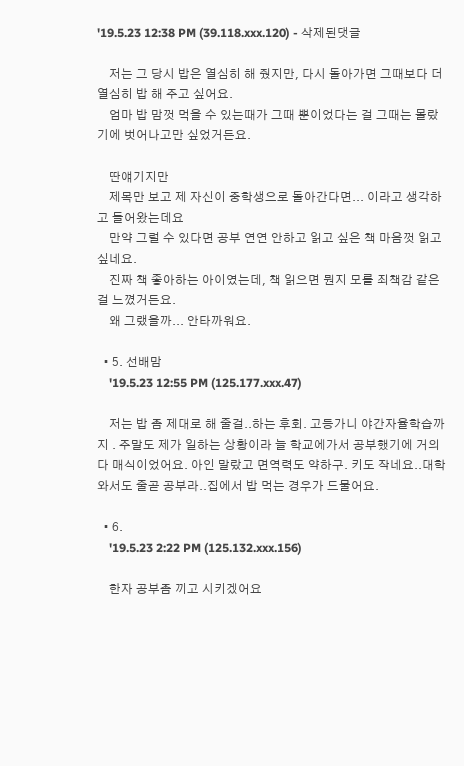'19.5.23 12:38 PM (39.118.xxx.120) - 삭제된댓글

    저는 그 당시 밥은 열심히 해 줬지만, 다시 돌아가면 그때보다 더 열심히 밥 해 주고 싶어요.
    엄마 밥 맘껏 먹을 수 있는때가 그때 뿐이었다는 걸 그때는 몰랐기에 벗어나고만 싶었거든요.

    딴얘기지만
    제목만 보고 제 자신이 중학생으로 돌아간다면... 이라고 생각하고 들어왔는데요
    만약 그럴 수 있다면 공부 연연 안하고 읽고 싶은 책 마음껏 읽고 싶네요.
    진짜 책 좋아하는 아이였는데, 책 읽으면 뭔지 모를 죄책감 같은 걸 느꼈거든요.
    왜 그랬을까... 안타까워요.

  • 5. 선배맘
    '19.5.23 12:55 PM (125.177.xxx.47)

    저는 밥 좀 제대로 해 줄걸..하는 후회. 고등가니 야간자율학습까지 . 주말도 제가 일하는 상황이라 늘 학교에가서 공부했기에 거의 다 매식이었어요. 아인 말랐고 면역력도 약하구. 키도 작네요..대학와서도 줄곧 공부라..집에서 밥 먹는 경우가 드물어요.

  • 6.
    '19.5.23 2:22 PM (125.132.xxx.156)

    한자 공부좀 끼고 시키겠어요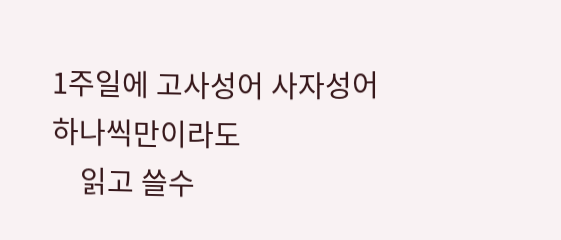1주일에 고사성어 사자성어 하나씩만이라도
    읽고 쓸수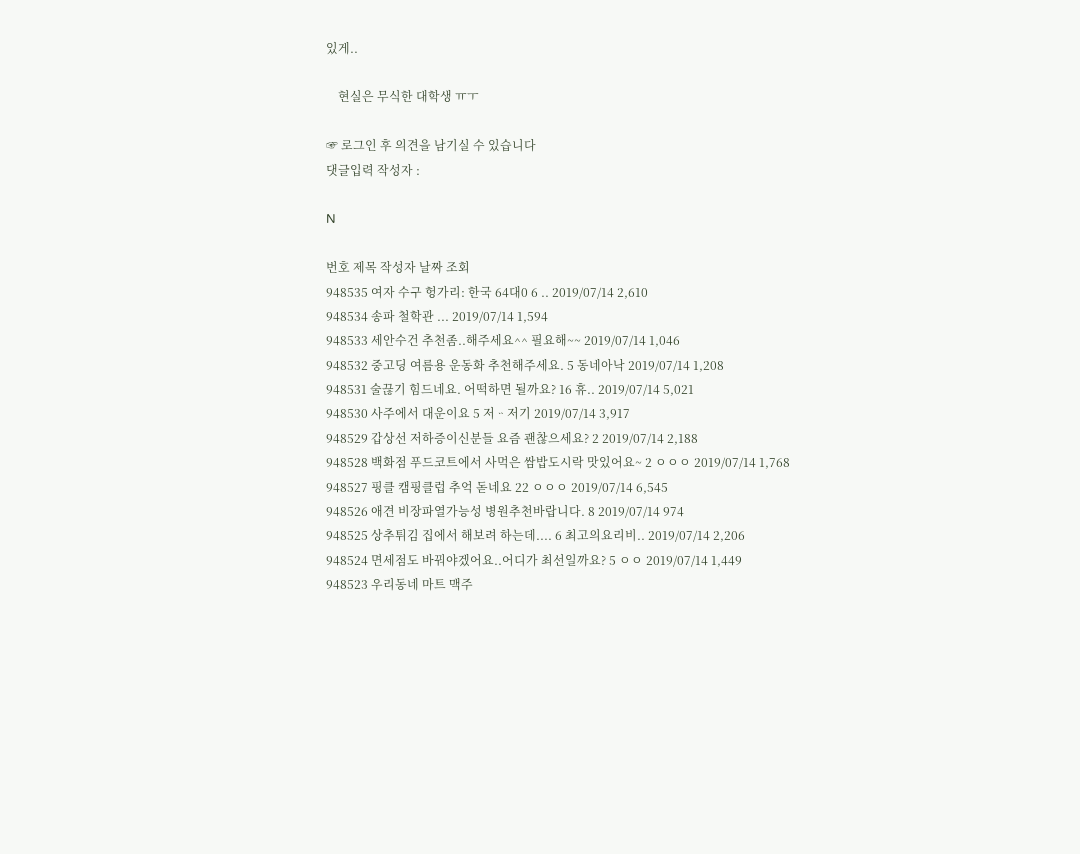있게..

    현실은 무식한 대학생 ㅠㅜ

☞ 로그인 후 의견을 남기실 수 있습니다
댓글입력 작성자 :

N

번호 제목 작성자 날짜 조회
948535 여자 수구 헝가리: 한국 64대0 6 .. 2019/07/14 2,610
948534 송파 철학관 ... 2019/07/14 1,594
948533 세안수건 추천좀..해주세요^^ 필요해~~ 2019/07/14 1,046
948532 중고딩 여름용 운동화 추천해주세요. 5 동네아낙 2019/07/14 1,208
948531 술끊기 힘드네요. 어떡하면 될까요? 16 휴.. 2019/07/14 5,021
948530 사주에서 대운이요 5 저ᆢ저기 2019/07/14 3,917
948529 갑상선 저하증이신분들 요즘 괜찮으세요? 2 2019/07/14 2,188
948528 백화점 푸드코트에서 사먹은 쌈밥도시락 맛있어요~ 2 ㅇㅇㅇ 2019/07/14 1,768
948527 핑클 캠핑클럽 추억 돋네요 22 ㅇㅇㅇ 2019/07/14 6,545
948526 애견 비장파열가능성 병원추천바랍니다. 8 2019/07/14 974
948525 상추튀김 집에서 해보려 하는데.... 6 최고의요리비.. 2019/07/14 2,206
948524 면세점도 바꿔야겠어요..어디가 최선일까요? 5 ㅇㅇ 2019/07/14 1,449
948523 우리동네 마트 맥주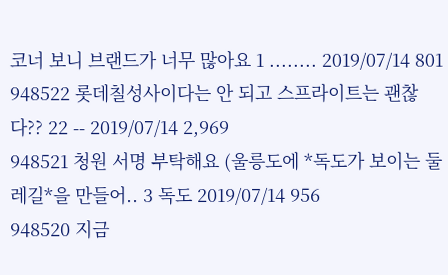코너 보니 브랜드가 너무 많아요 1 ........ 2019/07/14 801
948522 롯데칠성사이다는 안 되고 스프라이트는 괜찮다?? 22 -- 2019/07/14 2,969
948521 청원 서명 부탁해요 (울릉도에 *독도가 보이는 둘레길*을 만들어.. 3 독도 2019/07/14 956
948520 지금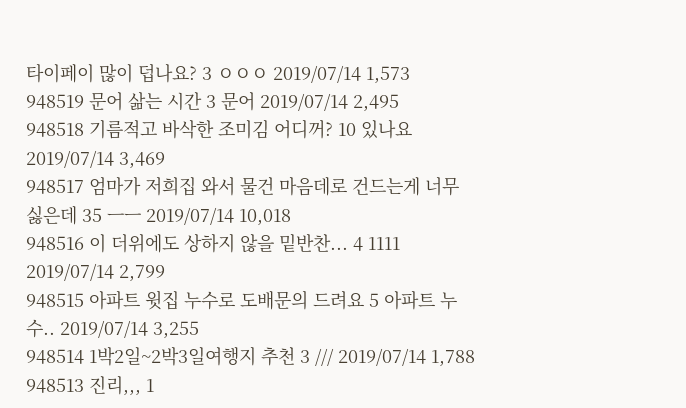타이페이 많이 덥나요? 3 ㅇㅇㅇ 2019/07/14 1,573
948519 문어 삶는 시간 3 문어 2019/07/14 2,495
948518 기름적고 바삭한 조미김 어디꺼? 10 있나요 2019/07/14 3,469
948517 엄마가 저희집 와서 물건 마음데로 건드는게 너무 싫은데 35 ㅡㅡ 2019/07/14 10,018
948516 이 더위에도 상하지 않을 밑반찬... 4 1111 2019/07/14 2,799
948515 아파트 윗집 누수로 도배문의 드려요 5 아파트 누수.. 2019/07/14 3,255
948514 1박2일~2박3일여행지 추천 3 /// 2019/07/14 1,788
948513 진리,,, 1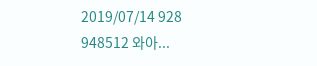2019/07/14 928
948512 와아...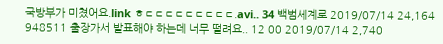국방부가 미쳤어요.link ㅎㄷㄷㄷㄷㄷㄷㄷㄷㄷ.avi.. 34 백범세계로 2019/07/14 24,164
948511 출장가서 발표해야 하는데 너무 떨려요.. 12 00 2019/07/14 2,740